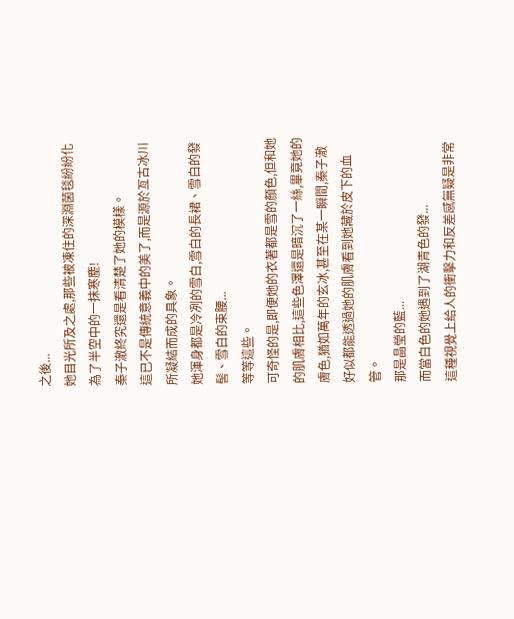之後...
她目光所及之處,那些被凍住的深淵菌毯紛紛化為了半空中的一抹寒塵!
秦子澈終究還是看清楚了她的模樣。
這已不是傳統意義中的美了,而是源於亙古冰川所凝結而成的具象。
她渾身都是冷冽的雪白,雪白的長裙、雪白的發髻、雪白的束腰...
等等這些。
可奇怪的是,即便她的衣著都是雪的顏色,但和她的肌膚相比,這些色澤還是暗沉了一絲,畢竟她的膚色,猶如萬年的玄冰,甚至在某一瞬間,秦子澈好似都能透過她的肌膚看到她藏於皮下的血管。
那是晶瑩的藍...
而當白色的她遇到了湖青色的發...
這種視覺上給人的衝擊力和反差感無疑是非常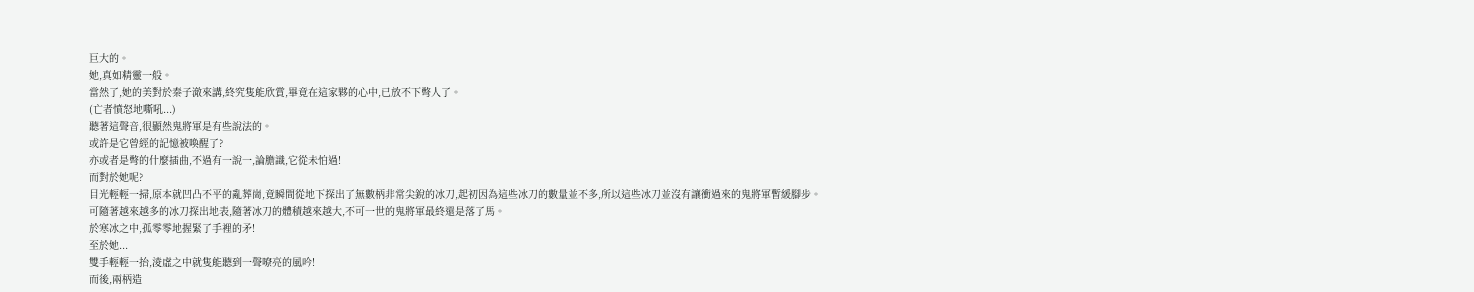巨大的。
她,真如精靈一般。
當然了,她的美對於秦子澈來講,終究隻能欣賞,畢竟在這家夥的心中,已放不下彆人了。
(亡者憤怒地嘶吼...)
聽著這聲音,很顯然鬼將軍是有些說法的。
或許是它曾經的記憶被喚醒了?
亦或者是彆的什麼插曲,不過有一說一,論膽識,它從未怕過!
而對於她呢?
目光輕輕一掃,原本就凹凸不平的亂葬崗,竟瞬間從地下探出了無數柄非常尖銳的冰刀,起初因為這些冰刀的數量並不多,所以這些冰刀並沒有讓衝過來的鬼將軍暫緩腳步。
可隨著越來越多的冰刀探出地表,隨著冰刀的體積越來越大,不可一世的鬼將軍最終還是落了馬。
於寒冰之中,孤零零地握緊了手裡的矛!
至於她...
雙手輕輕一抬,淩虛之中就隻能聽到一聲嘹亮的風吟!
而後,兩柄造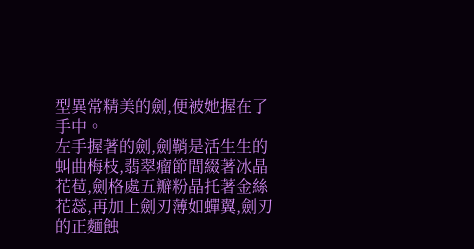型異常精美的劍,便被她握在了手中。
左手握著的劍,劍鞘是活生生的虯曲梅枝,翡翠瘤節間綴著冰晶花苞,劍格處五瓣粉晶托著金絲花蕊,再加上劍刃薄如蟬翼,劍刃的正麵蝕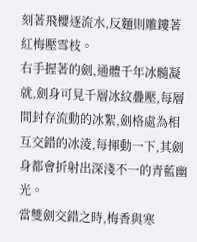刻著飛櫻逐流水,反麵則雕鏤著紅梅壓雪枝。
右手握著的劍,通體千年冰髓凝就,劍身可見千層冰紋疊壓,每層間封存流動的冰絮,劍格處為相互交錯的冰淩,每揮動一下,其劍身都會折射出深淺不一的青藍幽光。
當雙劍交錯之時,梅香與寒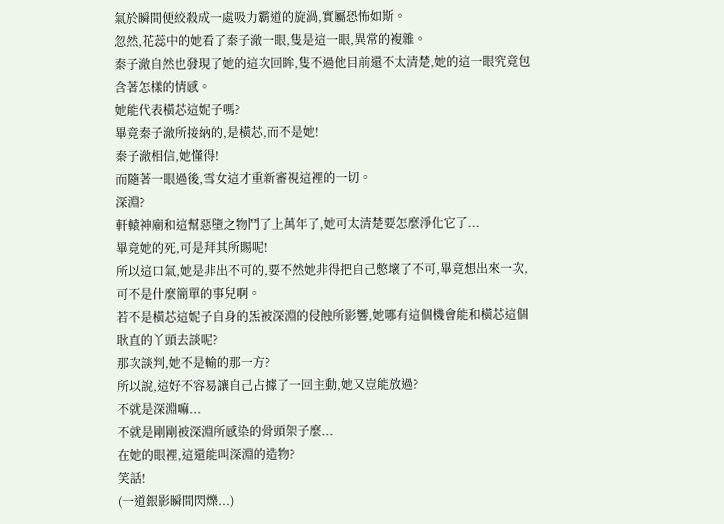氣於瞬間便絞殺成一處吸力霸道的旋渦,實屬恐怖如斯。
忽然,花蕊中的她看了秦子澈一眼,隻是這一眼,異常的複雜。
秦子澈自然也發現了她的這次回眸,隻不過他目前還不太清楚,她的這一眼究竟包含著怎樣的情感。
她能代表橫芯這妮子嗎?
畢竟秦子澈所接納的,是橫芯,而不是她!
秦子澈相信,她懂得!
而隨著一眼過後,雪女這才重新審視這裡的一切。
深淵?
軒轅神廟和這幫惡墮之物鬥了上萬年了,她可太清楚要怎麼淨化它了...
畢竟她的死,可是拜其所賜呢!
所以這口氣,她是非出不可的,要不然她非得把自己憋壞了不可,畢竟想出來一次,可不是什麼簡單的事兒啊。
若不是橫芯這妮子自身的炁被深淵的侵蝕所影響,她哪有這個機會能和橫芯這個耿直的丫頭去談呢?
那次談判,她不是輸的那一方?
所以說,這好不容易讓自己占據了一回主動,她又豈能放過?
不就是深淵嘛...
不就是剛剛被深淵所感染的骨頭架子麼...
在她的眼裡,這還能叫深淵的造物?
笑話!
(一道銀影瞬間閃爍...)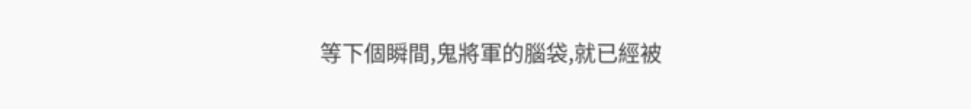等下個瞬間,鬼將軍的腦袋,就已經被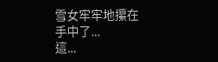雪女牢牢地攥在手中了...
這...